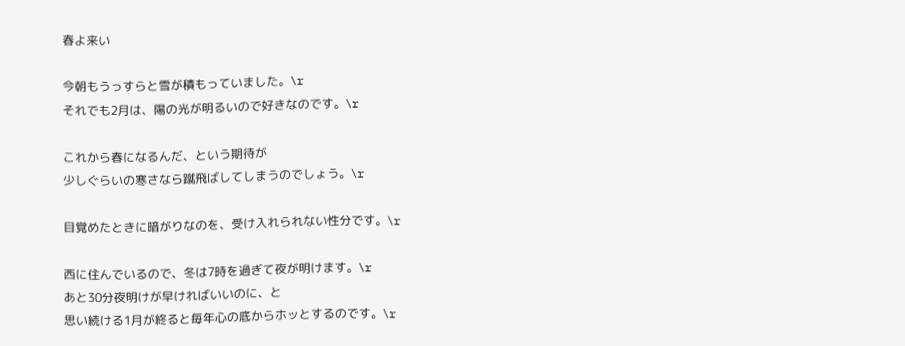春よ来い

今朝もうっすらと雪が積もっていました。\r
それでも2月は、陽の光が明るいので好きなのです。\r

これから春になるんだ、という期待が
少しぐらいの寒さなら蹴飛ばしてしまうのでしょう。\r

目覚めたときに暗がりなのを、受け入れられない性分です。\r

西に住んでいるので、冬は7時を過ぎて夜が明けます。\r
あと30分夜明けが早ければいいのに、と
思い続ける1月が終ると毎年心の底からホッとするのです。\r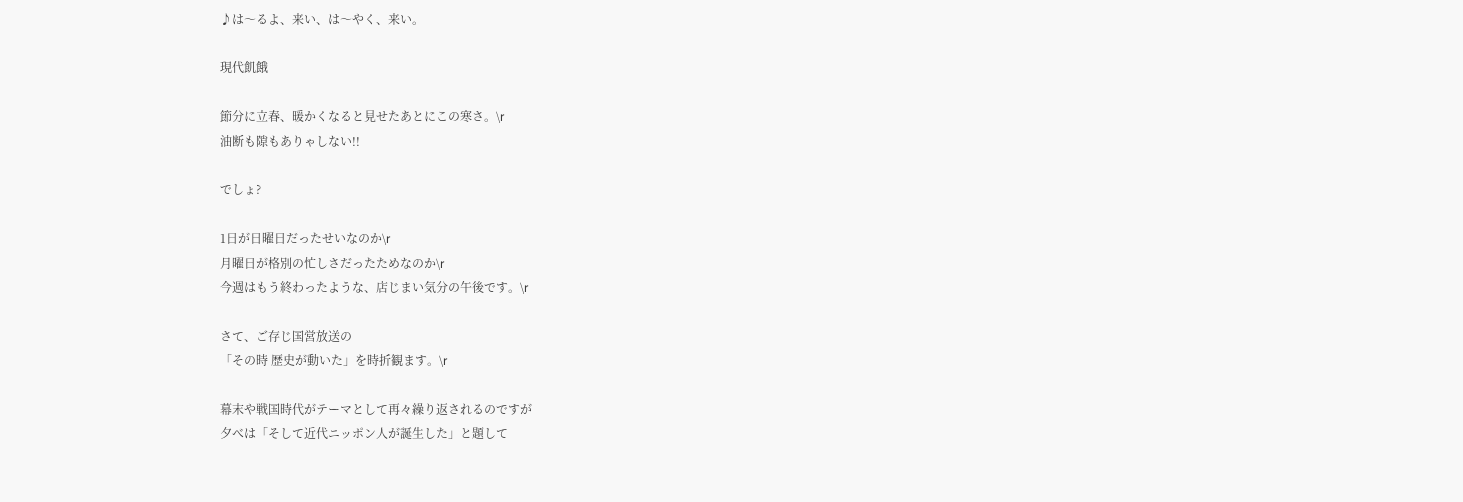♪は〜るよ、来い、は〜やく、来い。

現代飢餓

節分に立春、暖かくなると見せたあとにこの寒さ。\r
油断も隙もありゃしない!!

でしょ?

1日が日曜日だったせいなのか\r
月曜日が格別の忙しさだったためなのか\r
今週はもう終わったような、店じまい気分の午後です。\r

さて、ご存じ国営放送の
「その時 歴史が動いた」を時折観ます。\r

幕末や戦国時代がテーマとして再々繰り返されるのですが
夕べは「そして近代ニッポン人が誕生した」と題して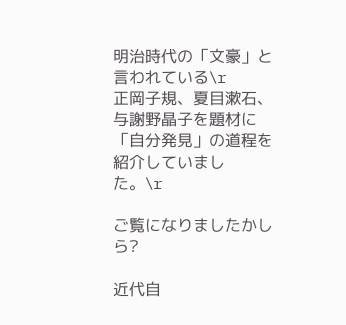明治時代の「文豪」と言われている\r
正岡子規、夏目漱石、与謝野晶子を題材に
「自分発見」の道程を紹介していました。\r

ご覧になりましたかしら?

近代自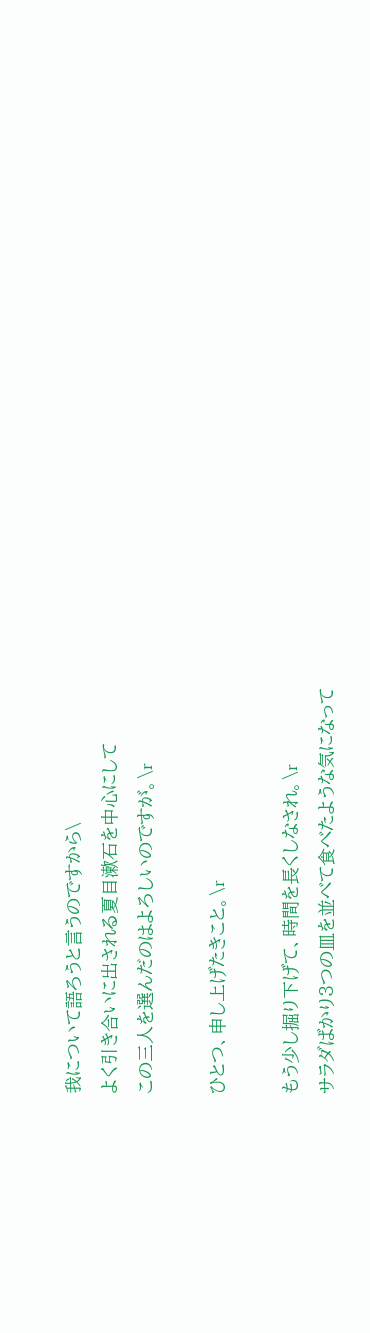我について語ろうと言うのですから\
よく引き合いに出される夏目漱石を中心にして
この三人を選んだのはよろしいのですが。\r

ひとつ、申し上げたきこと。\r

もう少し掘り下げて、時間を長くしなされ。\r
サラダばかり3つの皿を並べて食べたような気になって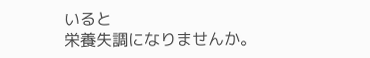いると
栄養失調になりませんか。